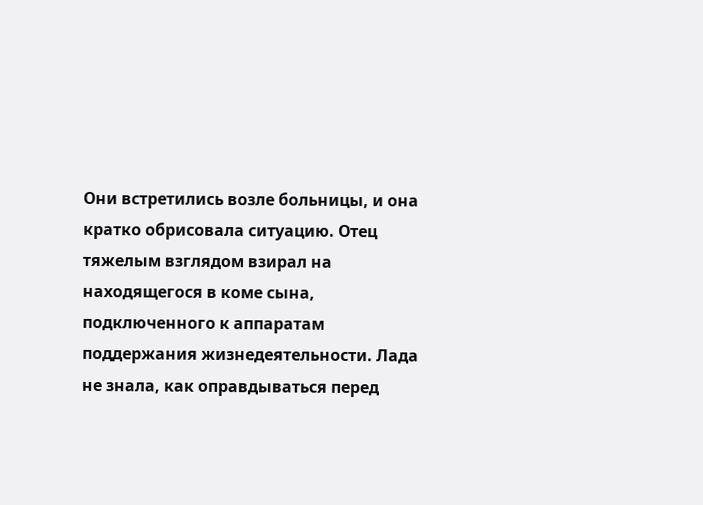Они встретились возле больницы, и она кратко обрисовала ситуацию. Отец тяжелым взглядом взирал на находящегося в коме сына, подключенного к аппаратам поддержания жизнедеятельности. Лада не знала, как оправдываться перед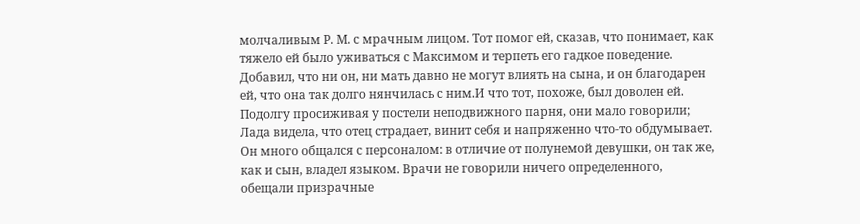молчаливым Р. М. с мрачным лицом. Тот помог ей, сказав, что понимает, как тяжело ей было уживаться с Максимом и терпеть его гадкое поведение. Добавил, что ни он, ни мать давно не могут влиять на сына, и он благодарен ей, что она так долго нянчилась с ним.И что тот, похоже, был доволен ей. Подолгу просиживая у постели неподвижного парня, они мало говорили; Лада видела, что отец страдает, винит себя и напряженно что-то обдумывает. Он много общался с персоналом: в отличие от полунемой девушки, он так же, как и сын, владел языком. Врачи не говорили ничего определенного, обещали призрачные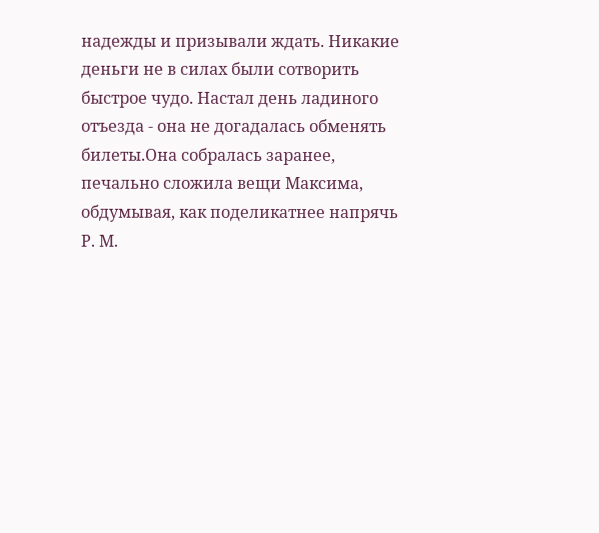надежды и призывали ждать. Никакие деньги не в силах были сотворить быстрое чудо. Настал день ладиного отъезда - она не догадалась обменять билеты.Она собралась заранее, печально сложила вещи Максима, обдумывая, как поделикатнее напрячь Р. М.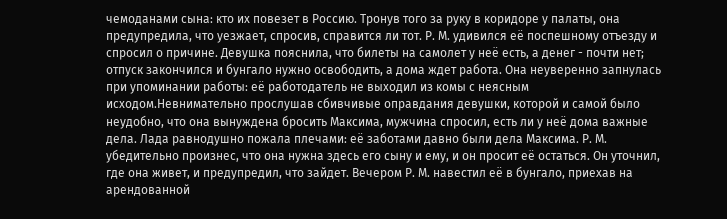чемоданами сына: кто их повезет в Россию. Тронув того за руку в коридоре у палаты, она предупредила, что уезжает, спросив, справится ли тот. Р. М. удивился её поспешному отъезду и спросил о причине. Девушка пояснила, что билеты на самолет у неё есть, а денег - почти нет; отпуск закончился и бунгало нужно освободить, а дома ждет работа. Она неуверенно запнулась при упоминании работы: её работодатель не выходил из комы с неясным исходом.Невнимательно прослушав сбивчивые оправдания девушки, которой и самой было неудобно, что она вынуждена бросить Максима, мужчина спросил, есть ли у неё дома важные дела. Лада равнодушно пожала плечами: её заботами давно были дела Максима. Р. М. убедительно произнес, что она нужна здесь его сыну и ему, и он просит её остаться. Он уточнил, где она живет, и предупредил, что зайдет. Вечером Р. М. навестил её в бунгало, приехав на арендованной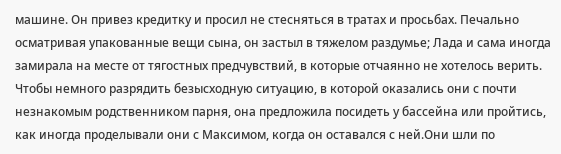машине. Он привез кредитку и просил не стесняться в тратах и просьбах. Печально осматривая упакованные вещи сына, он застыл в тяжелом раздумье; Лада и сама иногда замирала на месте от тягостных предчувствий, в которые отчаянно не хотелось верить. Чтобы немного разрядить безысходную ситуацию, в которой оказались они с почти незнакомым родственником парня, она предложила посидеть у бассейна или пройтись, как иногда проделывали они с Максимом, когда он оставался с ней.Они шли по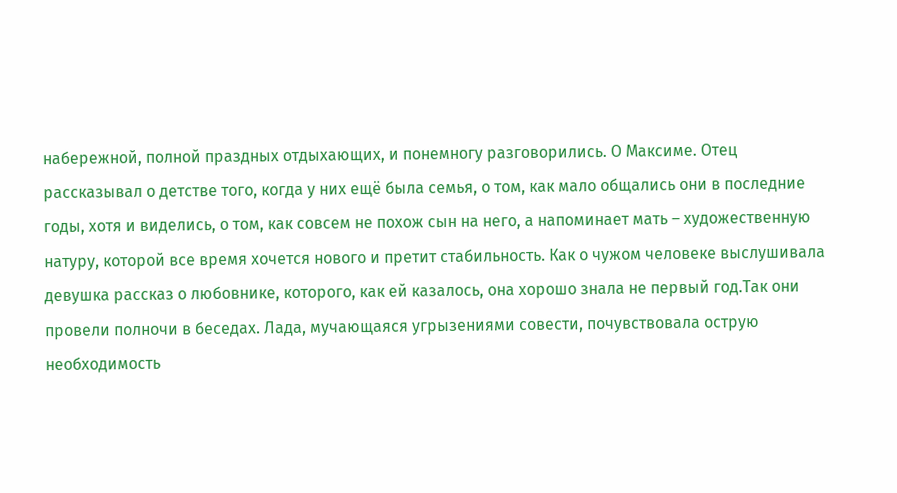набережной, полной праздных отдыхающих, и понемногу разговорились. О Максиме. Отец рассказывал о детстве того, когда у них ещё была семья, о том, как мало общались они в последние годы, хотя и виделись, о том, как совсем не похож сын на него, а напоминает мать – художественную натуру, которой все время хочется нового и претит стабильность. Как о чужом человеке выслушивала девушка рассказ о любовнике, которого, как ей казалось, она хорошо знала не первый год.Так они провели полночи в беседах. Лада, мучающаяся угрызениями совести, почувствовала острую необходимость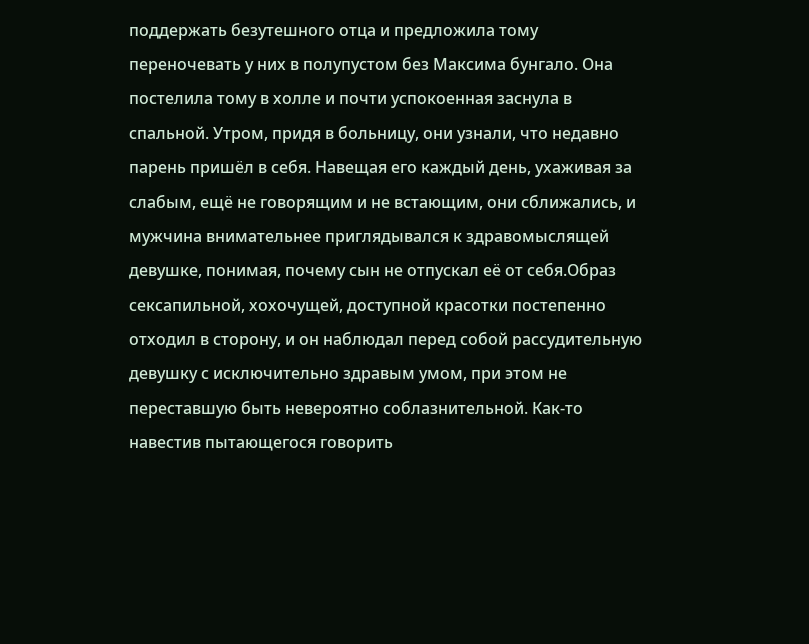поддержать безутешного отца и предложила тому переночевать у них в полупустом без Максима бунгало. Она постелила тому в холле и почти успокоенная заснула в спальной. Утром, придя в больницу, они узнали, что недавно парень пришёл в себя. Навещая его каждый день, ухаживая за слабым, ещё не говорящим и не встающим, они сближались, и мужчина внимательнее приглядывался к здравомыслящей девушке, понимая, почему сын не отпускал её от себя.Образ сексапильной, хохочущей, доступной красотки постепенно отходил в сторону, и он наблюдал перед собой рассудительную девушку с исключительно здравым умом, при этом не переставшую быть невероятно соблазнительной. Как-то навестив пытающегося говорить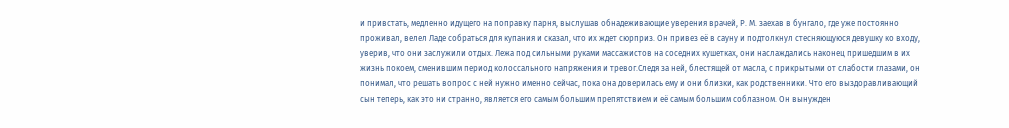и привстать, медленно идущего на поправку парня, выслушав обнадеживающие уверения врачей, Р. М. заехав в бунгало, где уже постоянно проживал, велел Ладе собраться для купания и сказал, что их ждет сюрприз. Он привез её в сауну и подтолкнул стесняющуюся девушку ко входу, уверив, что они заслужили отдых. Лежа под сильными руками массажистов на соседних кушетках, они наслаждались наконец пришедшим в их жизнь покоем, сменившим период колоссального напряжения и тревог.Следя за ней, блестящей от масла, с прикрытыми от слабости глазами, он понимал, что решать вопрос с ней нужно именно сейчас, пока она доверилась ему и они близки, как родственники. Что его выздоравливающий сын теперь, как это ни странно, является его самым большим препятствием и её самым большим соблазном. Он вынужден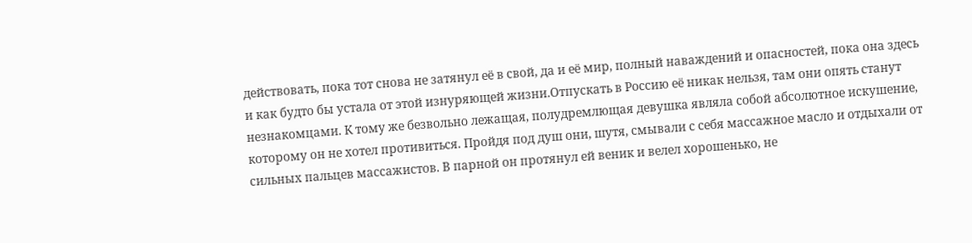действовать, пока тот снова не затянул её в свой, да и её мир, полный наваждений и опасностей, пока она здесь и как будто бы устала от этой изнуряющей жизни.Отпускать в Россию её никак нельзя, там они опять станут незнакомцами. К тому же безвольно лежащая, полудремлющая девушка являла собой абсолютное искушение, которому он не хотел противиться. Пройдя под душ они, шутя, смывали с себя массажное масло и отдыхали от сильных пальцев массажистов. В парной он протянул ей веник и велел хорошенько, не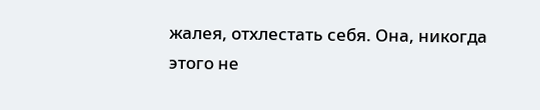жалея, отхлестать себя. Она, никогда этого не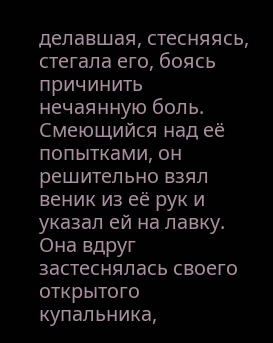делавшая, стесняясь, стегала его, боясь причинить нечаянную боль. Смеющийся над её попытками, он решительно взял веник из её рук и указал ей на лавку. Она вдруг застеснялась своего открытого купальника,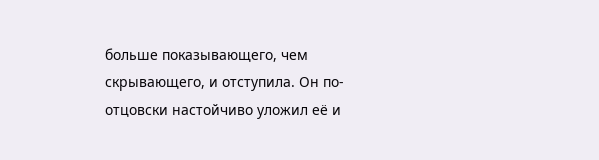больше показывающего, чем скрывающего, и отступила. Он по-отцовски настойчиво уложил её и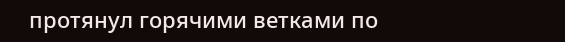протянул горячими ветками по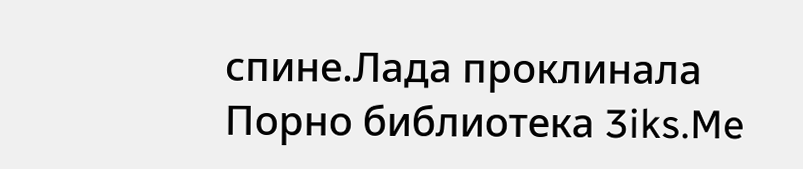спине.Лада проклинала
Порно библиотека 3iks.Me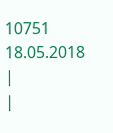10751
18.05.2018
|
|